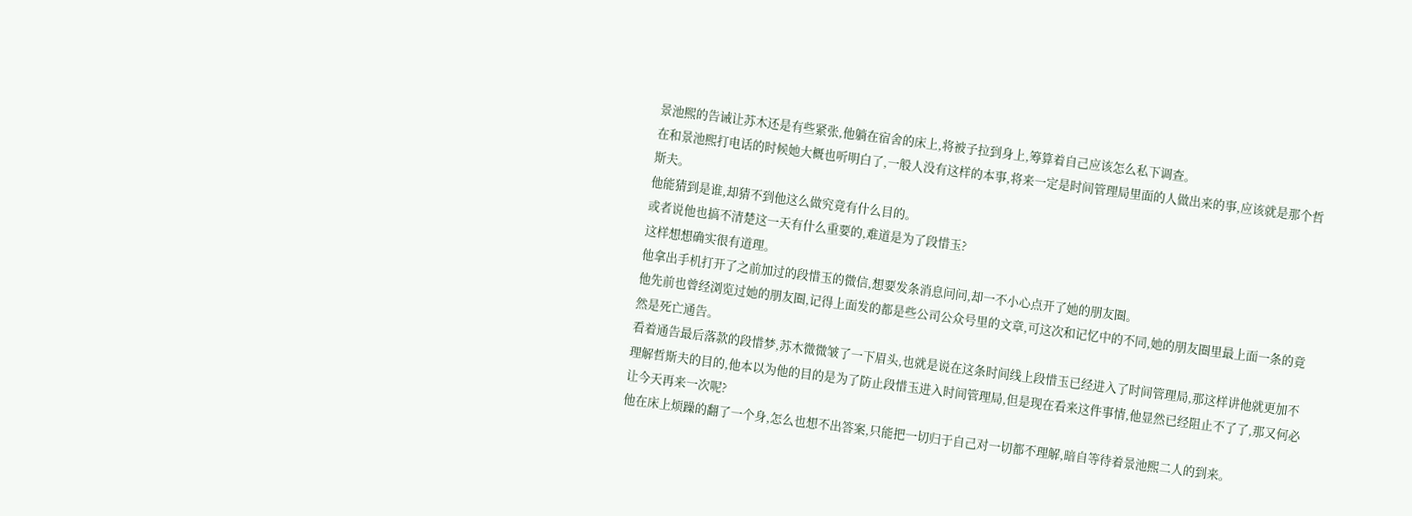景池熙的告诫让苏木还是有些紧张,他躺在宿舍的床上,将被子拉到身上,筹算着自己应该怎么私下调查。
在和景池熙打电话的时候她大概也听明白了,一般人没有这样的本事,将来一定是时间管理局里面的人做出来的事,应该就是那个哲斯夫。
他能猜到是谁,却猜不到他这么做究竟有什么目的。
或者说他也搞不清楚这一天有什么重要的,难道是为了段惜玉?
这样想想确实很有道理。
他拿出手机打开了之前加过的段惜玉的微信,想要发条消息问问,却一不小心点开了她的朋友圈。
他先前也曾经浏览过她的朋友圈,记得上面发的都是些公司公众号里的文章,可这次和记忆中的不同,她的朋友圈里最上面一条的竟然是死亡通告。
看着通告最后落款的段惜梦,苏木微微皱了一下眉头,也就是说在这条时间线上段惜玉已经进入了时间管理局,那这样讲他就更加不理解哲斯夫的目的,他本以为他的目的是为了防止段惜玉进入时间管理局,但是现在看来这件事情,他显然已经阻止不了了,那又何必让今天再来一次呢?
他在床上烦躁的翻了一个身,怎么也想不出答案,只能把一切归于自己对一切都不理解,暗自等待着景池熙二人的到来。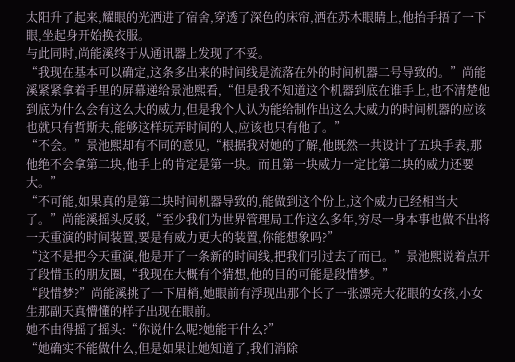太阳升了起来,耀眼的光洒进了宿舍,穿透了深色的床帘,洒在苏木眼睛上,他抬手捂了一下眼,坐起身开始换衣服。
与此同时,尚能溪终于从通讯器上发现了不妥。
“我现在基本可以确定,这条多出来的时间线是流落在外的时间机器二号导致的。”尚能溪紧紧拿着手里的屏幕递给景池熙看,“但是我不知道这个机器到底在谁手上,也不清楚他到底为什么会有这么大的威力,但是我个人认为能给制作出这么大威力的时间机器的应该也就只有哲斯夫,能够这样玩弄时间的人,应该也只有他了。”
“不会。”景池熙却有不同的意见,“根据我对她的了解,他既然一共设计了五块手表,那他绝不会拿第二块,他手上的肯定是第一块。而且第一块威力一定比第二块的威力还要大。”
“不可能,如果真的是第二块时间机器导致的,能做到这个份上,这个威力已经相当大了。”尚能溪摇头反驳,“至少我们为世界管理局工作这么多年,穷尽一身本事也做不出将一天重演的时间装置,要是有威力更大的装置,你能想象吗?”
“这不是把今天重演,他是开了一条新的时间线,把我们引过去了而已。”景池熙说着点开了段惜玉的朋友圈,“我现在大概有个猜想,他的目的可能是段惜梦。”
“段惜梦?”尚能溪挑了一下眉梢,她眼前有浮现出那个长了一张漂亮大花眼的女孩,小女生那副天真懵懂的样子出现在眼前。
她不由得摇了摇头:“你说什么呢?她能干什么?”
“她确实不能做什么,但是如果让她知道了,我们消除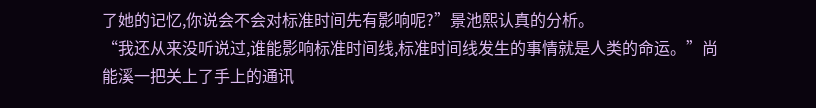了她的记忆,你说会不会对标准时间先有影响呢?”景池熙认真的分析。
“我还从来没听说过,谁能影响标准时间线,标准时间线发生的事情就是人类的命运。”尚能溪一把关上了手上的通讯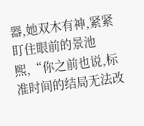器,她双木有神,紧紧盯住眼前的景池熙,“你之前也说,标准时间的结局无法改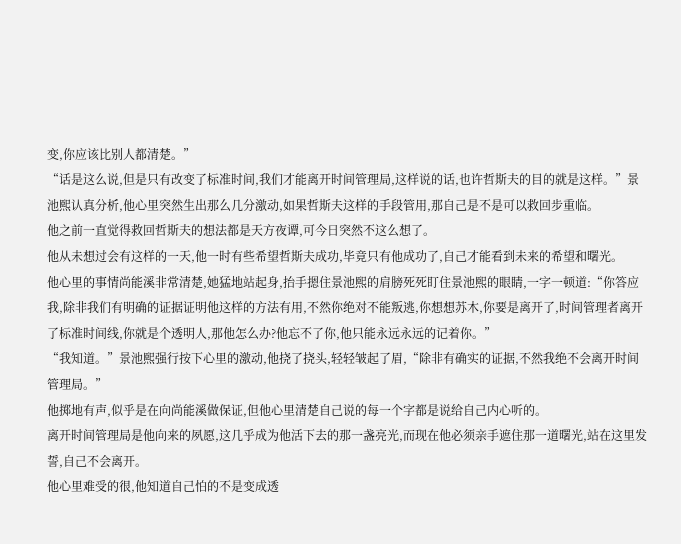变,你应该比别人都清楚。”
“话是这么说,但是只有改变了标准时间,我们才能离开时间管理局,这样说的话,也许哲斯夫的目的就是这样。”景池熙认真分析,他心里突然生出那么几分激动,如果哲斯夫这样的手段管用,那自己是不是可以救回步重临。
他之前一直觉得救回哲斯夫的想法都是天方夜谭,可今日突然不这么想了。
他从未想过会有这样的一天,他一时有些希望哲斯夫成功,毕竟只有他成功了,自己才能看到未来的希望和曙光。
他心里的事情尚能溪非常清楚,她猛地站起身,抬手摁住景池熙的肩膀死死盯住景池熙的眼睛,一字一顿道:“你答应我,除非我们有明确的证据证明他这样的方法有用,不然你绝对不能叛逃,你想想苏木,你要是离开了,时间管理者离开了标准时间线,你就是个透明人,那他怎么办?他忘不了你,他只能永远永远的记着你。”
“我知道。”景池熙强行按下心里的激动,他挠了挠头,轻轻皱起了眉,“除非有确实的证据,不然我绝不会离开时间管理局。”
他掷地有声,似乎是在向尚能溪做保证,但他心里清楚自己说的每一个字都是说给自己内心听的。
离开时间管理局是他向来的夙愿,这几乎成为他活下去的那一盏亮光,而现在他必须亲手遮住那一道曙光,站在这里发誓,自己不会离开。
他心里难受的很,他知道自己怕的不是变成透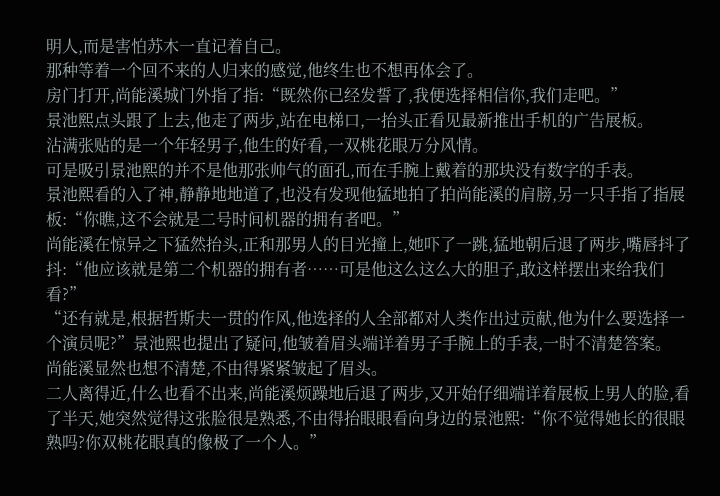明人,而是害怕苏木一直记着自己。
那种等着一个回不来的人归来的感觉,他终生也不想再体会了。
房门打开,尚能溪城门外指了指:“既然你已经发誓了,我便选择相信你,我们走吧。”
景池熙点头跟了上去,他走了两步,站在电梯口,一抬头正看见最新推出手机的广告展板。
沾满张贴的是一个年轻男子,他生的好看,一双桃花眼万分风情。
可是吸引景池熙的并不是他那张帅气的面孔,而在手腕上戴着的那块没有数字的手表。
景池熙看的入了神,静静地地道了,也没有发现他猛地拍了拍尚能溪的肩膀,另一只手指了指展板:“你瞧,这不会就是二号时间机器的拥有者吧。”
尚能溪在惊异之下猛然抬头,正和那男人的目光撞上,她吓了一跳,猛地朝后退了两步,嘴唇抖了抖:“他应该就是第二个机器的拥有者……可是他这么这么大的胆子,敢这样摆出来给我们看?”
“还有就是,根据哲斯夫一贯的作风,他选择的人全部都对人类作出过贡献,他为什么要选择一个演员呢?”景池熙也提出了疑问,他皱着眉头端详着男子手腕上的手表,一时不清楚答案。
尚能溪显然也想不清楚,不由得紧紧皱起了眉头。
二人离得近,什么也看不出来,尚能溪烦躁地后退了两步,又开始仔细端详着展板上男人的脸,看了半天,她突然觉得这张脸很是熟悉,不由得抬眼眼看向身边的景池熙:“你不觉得她长的很眼熟吗?你双桃花眼真的像极了一个人。”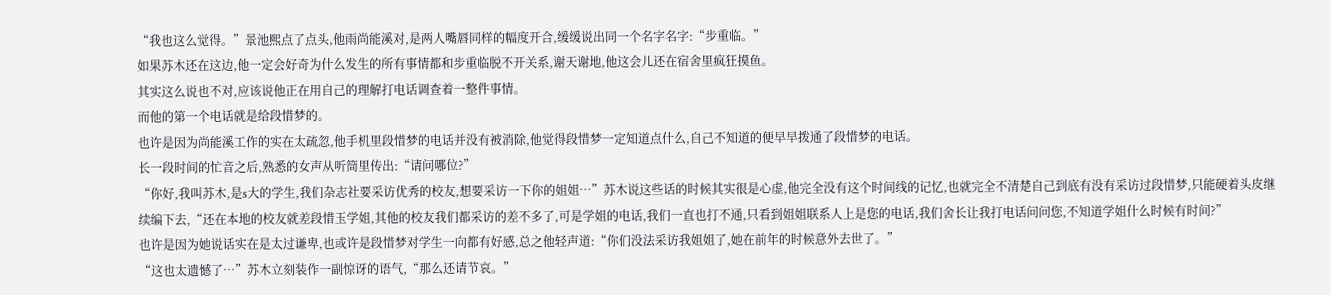“我也这么觉得。”景池熙点了点头,他雨尚能溪对,是两人嘴唇同样的幅度开合,缓缓说出同一个名字名字:“步重临。”
如果苏木还在这边,他一定会好奇为什么发生的所有事情都和步重临脱不开关系,谢天谢地,他这会儿还在宿舍里疯狂摸鱼。
其实这么说也不对,应该说他正在用自己的理解打电话调查着一整件事情。
而他的第一个电话就是给段惜梦的。
也许是因为尚能溪工作的实在太疏忽,他手机里段惜梦的电话并没有被消除,他觉得段惜梦一定知道点什么,自己不知道的便早早拨通了段惜梦的电话。
长一段时间的忙音之后,熟悉的女声从听筒里传出:“请问哪位?”
“你好,我叫苏木,是s大的学生,我们杂志社要采访优秀的校友,想要采访一下你的姐姐…”苏木说这些话的时候其实很是心虚,他完全没有这个时间线的记忆,也就完全不清楚自己到底有没有采访过段惜梦,只能硬着头皮继续编下去,“还在本地的校友就差段惜玉学姐,其他的校友我们都采访的差不多了,可是学姐的电话,我们一直也打不通,只看到姐姐联系人上是您的电话,我们舍长让我打电话问问您,不知道学姐什么时候有时间?”
也许是因为她说话实在是太过谦卑,也或许是段惜梦对学生一向都有好感,总之他轻声道:“你们没法采访我姐姐了,她在前年的时候意外去世了。”
“这也太遗憾了…”苏木立刻装作一副惊讶的语气,“那么还请节哀。”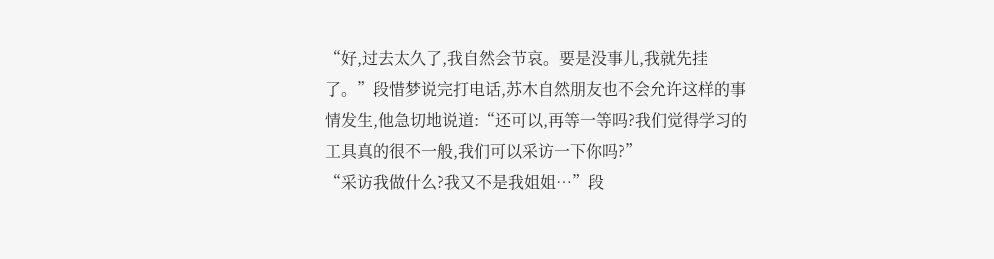“好,过去太久了,我自然会节哀。要是没事儿,我就先挂了。”段惜梦说完打电话,苏木自然朋友也不会允许这样的事情发生,他急切地说道:“还可以,再等一等吗?我们觉得学习的工具真的很不一般,我们可以采访一下你吗?”
“采访我做什么?我又不是我姐姐…”段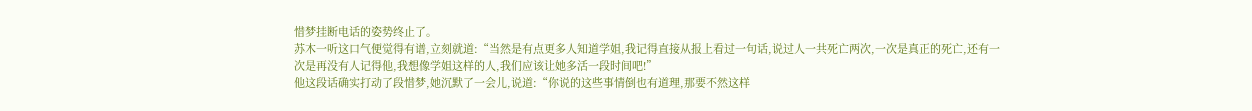惜梦挂断电话的姿势终止了。
苏木一听这口气便觉得有谱,立刻就道:“当然是有点更多人知道学姐,我记得直接从报上看过一句话,说过人一共死亡两次,一次是真正的死亡,还有一次是再没有人记得他,我想像学姐这样的人,我们应该让她多活一段时间吧!”
他这段话确实打动了段惜梦,她沉默了一会儿,说道:“你说的这些事情倒也有道理,那要不然这样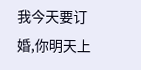我今天要订婚,你明天上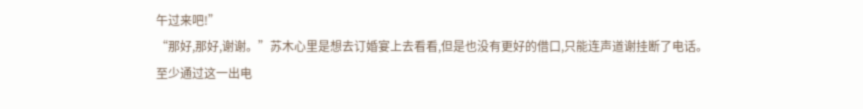午过来吧!”
“那好,那好,谢谢。”苏木心里是想去订婚宴上去看看,但是也没有更好的借口,只能连声道谢挂断了电话。
至少通过这一出电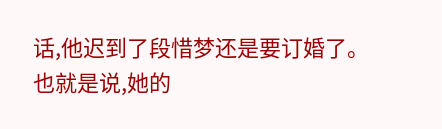话,他迟到了段惜梦还是要订婚了。
也就是说,她的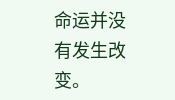命运并没有发生改变。